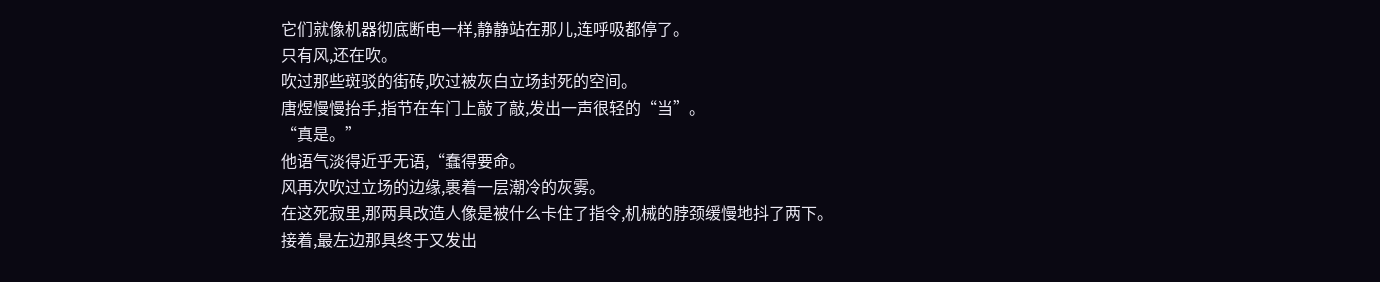它们就像机器彻底断电一样,静静站在那儿,连呼吸都停了。
只有风,还在吹。
吹过那些斑驳的街砖,吹过被灰白立场封死的空间。
唐煜慢慢抬手,指节在车门上敲了敲,发出一声很轻的“当”。
“真是。”
他语气淡得近乎无语,“蠢得要命。
风再次吹过立场的边缘,裹着一层潮冷的灰雾。
在这死寂里,那两具改造人像是被什么卡住了指令,机械的脖颈缓慢地抖了两下。
接着,最左边那具终于又发出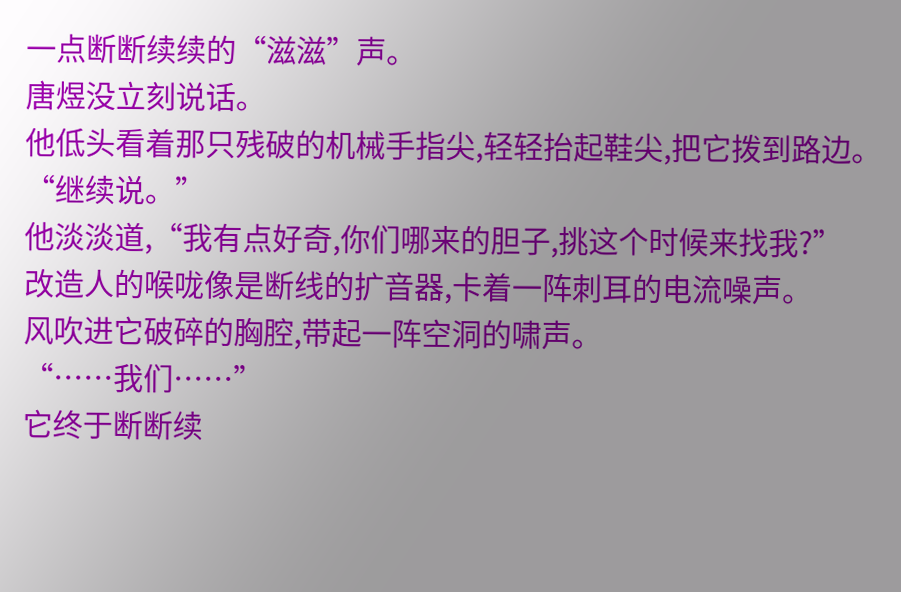一点断断续续的“滋滋”声。
唐煜没立刻说话。
他低头看着那只残破的机械手指尖,轻轻抬起鞋尖,把它拨到路边。
“继续说。”
他淡淡道,“我有点好奇,你们哪来的胆子,挑这个时候来找我?”
改造人的喉咙像是断线的扩音器,卡着一阵刺耳的电流噪声。
风吹进它破碎的胸腔,带起一阵空洞的啸声。
“……我们……”
它终于断断续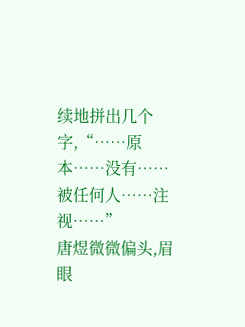续地拼出几个字,“……原本……没有……被任何人……注视……”
唐煜微微偏头,眉眼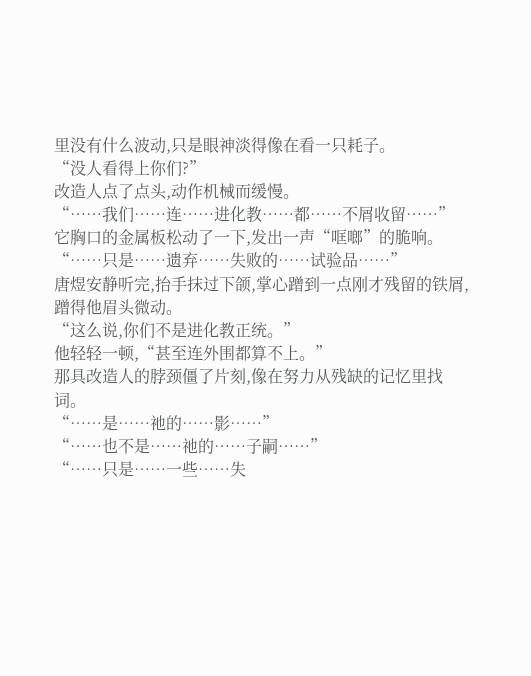里没有什么波动,只是眼神淡得像在看一只耗子。
“没人看得上你们?”
改造人点了点头,动作机械而缓慢。
“……我们……连……进化教……都……不屑收留……”
它胸口的金属板松动了一下,发出一声“哐啷”的脆响。
“……只是……遗弃……失败的……试验品……”
唐煜安静听完,抬手抹过下颌,掌心蹭到一点刚才残留的铁屑,蹭得他眉头微动。
“这么说,你们不是进化教正统。”
他轻轻一顿,“甚至连外围都算不上。”
那具改造人的脖颈僵了片刻,像在努力从残缺的记忆里找词。
“……是……祂的……影……”
“……也不是……祂的……子嗣……”
“……只是……一些……失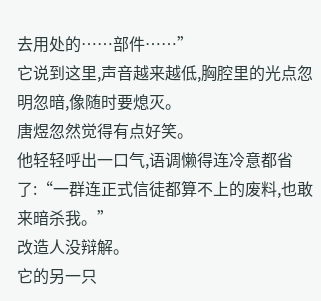去用处的……部件……”
它说到这里,声音越来越低,胸腔里的光点忽明忽暗,像随时要熄灭。
唐煜忽然觉得有点好笑。
他轻轻呼出一口气,语调懒得连冷意都省了:“一群连正式信徒都算不上的废料,也敢来暗杀我。”
改造人没辩解。
它的另一只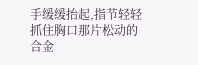手缓缓抬起,指节轻轻抓住胸口那片松动的合金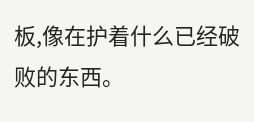板,像在护着什么已经破败的东西。